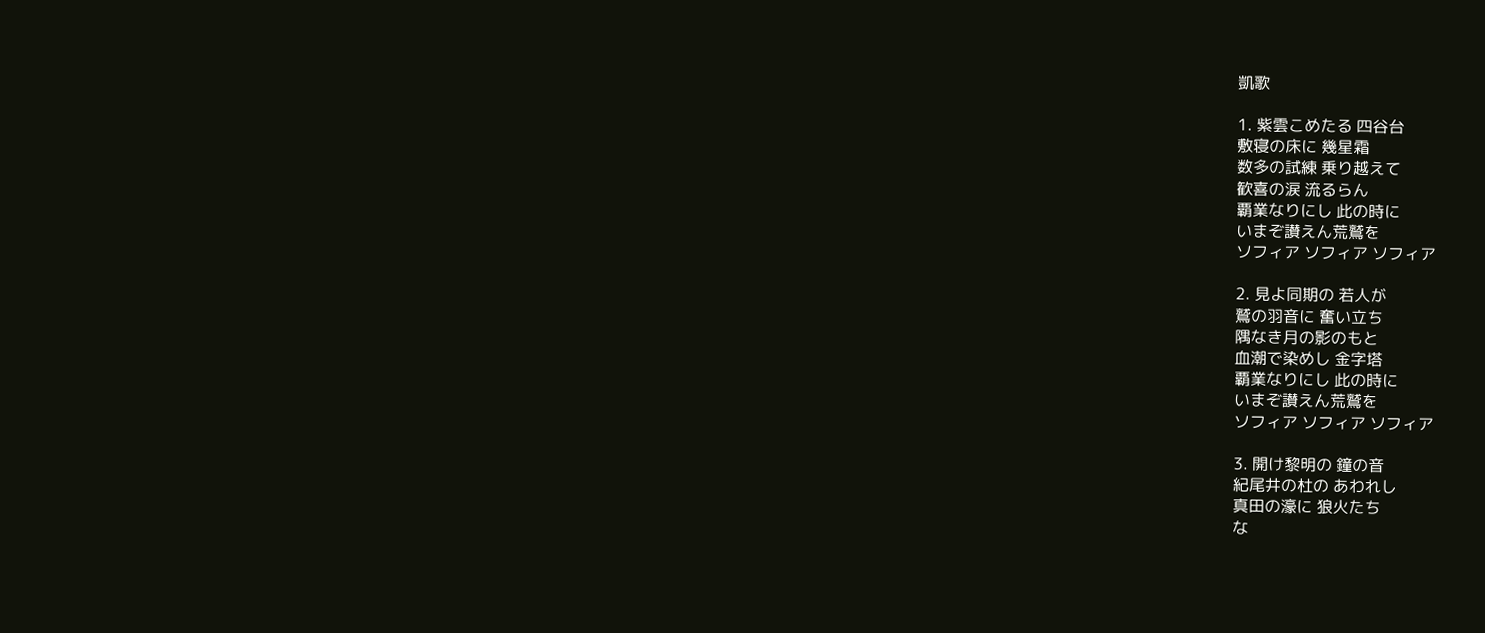凱歌

1. 紫雲こめたる 四谷台
敷寝の床に 幾星霜
数多の試練 乗り越えて
歓喜の涙 流るらん
覇業なりにし 此の時に
いまぞ讃えん荒鷲を
ソフィア ソフィア ソフィア

2. 見よ同期の 若人が
鷲の羽音に 奮い立ち
隅なき月の影のもと
血潮で染めし 金字塔
覇業なりにし 此の時に
いまぞ讃えん荒鷲を
ソフィア ソフィア ソフィア

3. 開け黎明の 鐘の音
紀尾井の杜の あわれし
真田の濠に 狼火たち
な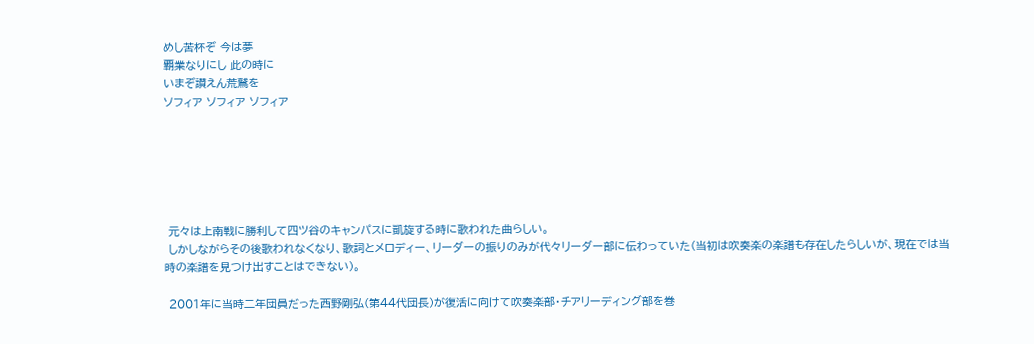めし苦杯ぞ 今は夢
覇業なりにし 此の時に
いまぞ讃えん荒鷲を
ソフィア ソフィア ソフィア






 元々は上南戦に勝利して四ツ谷のキャンパスに凱旋する時に歌われた曲らしい。
 しかしながらその後歌われなくなり、歌詞とメロディー、リーダーの振りのみが代々リーダー部に伝わっていた(当初は吹奏楽の楽譜も存在したらしいが、現在では当時の楽譜を見つけ出すことはできない)。

 2001年に当時二年団員だった西野剛弘(第44代団長)が復活に向けて吹奏楽部・チアリーディング部を巻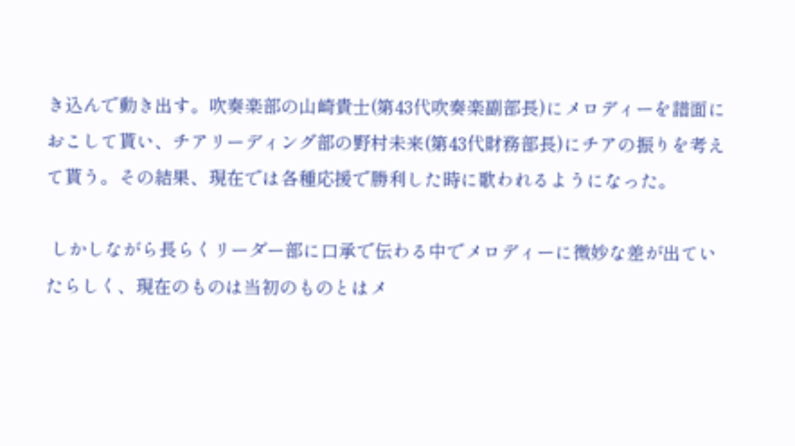き込んで動き出す。吹奏楽部の山崎貴士(第43代吹奏楽副部長)にメロディーを譜面におこして貰い、チアリーディング部の野村未来(第43代財務部長)にチアの振りを考えて貰う。その結果、現在では各種応援で勝利した時に歌われるようになった。

 しかしながら長らくリーダー部に口承で伝わる中でメロディーに微妙な差が出ていたらしく、現在のものは当初のものとはメ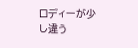ロディーが少し違う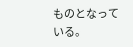ものとなっている。